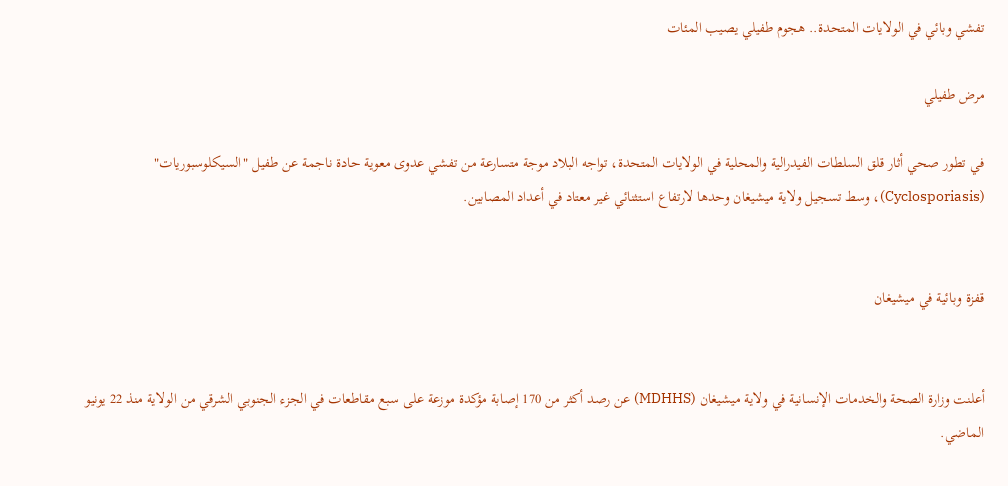تفشي وبائي في الولايات المتحدة.. هجوم طفيلي يصيب المئات

مرض طفيلي

في تطور صحي أثار قلق السلطات الفيدرالية والمحلية في الولايات المتحدة، تواجه البلاد موجة متسارعة من تفشي عدوى معوية حادة ناجمة عن طفيل "السيكلوسبوريات" (Cyclosporiasis)، وسط تسجيل ولاية ميشيغان وحدها لارتفاع استثنائي غير معتاد في أعداد المصابين.


قفزة وبائية في ميشيغان


أعلنت وزارة الصحة والخدمات الإنسانية في ولاية ميشيغان (MDHHS) عن رصد أكثر من 170 إصابة مؤكدة موزعة على سبع مقاطعات في الجزء الجنوبي الشرقي من الولاية منذ 22 يونيو الماضي.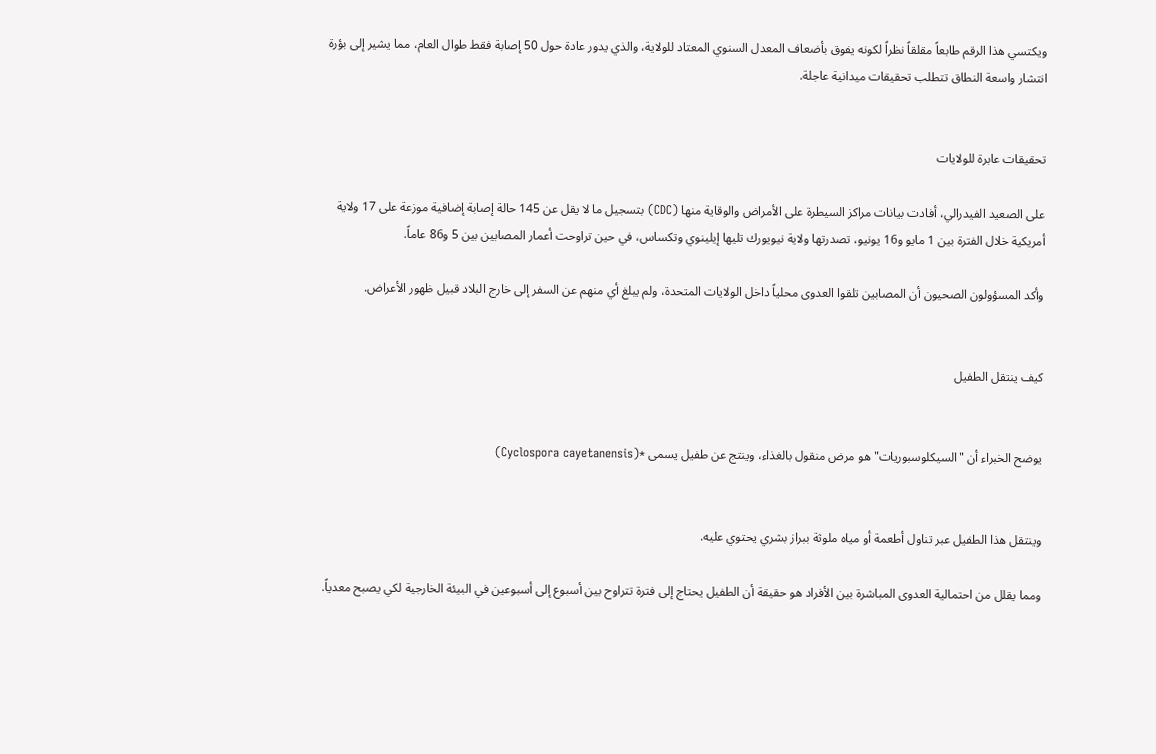ويكتسي هذا الرقم طابعاً مقلقاً نظراً لكونه يفوق بأضعاف المعدل السنوي المعتاد للولاية، والذي يدور عادة حول 50 إصابة فقط طوال العام، مما يشير إلى بؤرة انتشار واسعة النطاق تتطلب تحقيقات ميدانية عاجلة.


تحقيقات عابرة للولايات

على الصعيد الفيدرالي، أفادت بيانات مراكز السيطرة على الأمراض والوقاية منها (CDC) بتسجيل ما لا يقل عن 145 حالة إصابة إضافية موزعة على 17 ولاية أمريكية خلال الفترة بين 1 مايو و16 يونيو، تصدرتها ولاية نيويورك تليها إيلينوي وتكساس، في حين تراوحت أعمار المصابين بين 5 و86 عاماً.

وأكد المسؤولون الصحيون أن المصابين تلقوا العدوى محلياً داخل الولايات المتحدة، ولم يبلغ أي منهم عن السفر إلى خارج البلاد قبيل ظهور الأعراض.


كيف ينتقل الطفيل


يوضح الخبراء أن "السيكلوسبوريات" هو مرض منقول بالغذاء، وينتج عن طفيل يسمى *(Cyclospora cayetanensis)


وينتقل هذا الطفيل عبر تناول أطعمة أو مياه ملوثة ببراز بشري يحتوي عليه.

ومما يقلل من احتمالية العدوى المباشرة بين الأفراد هو حقيقة أن الطفيل يحتاج إلى فترة تتراوح بين أسبوع إلى أسبوعين في البيئة الخارجية لكي يصبح معدياً.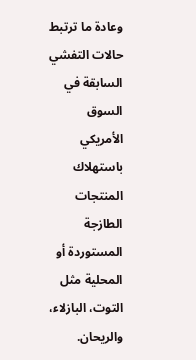وعادة ما ترتبط حالات التفشي السابقة في السوق الأمريكي باستهلاك المنتجات الطازجة المستوردة أو المحلية مثل التوت، البازلاء، والريحان.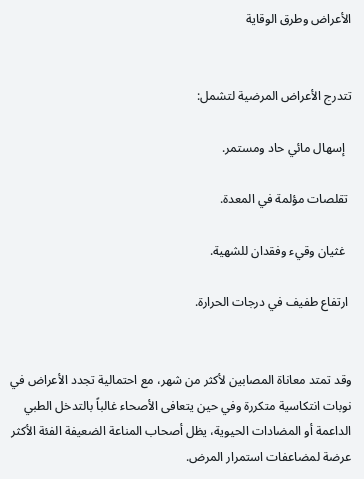الأعراض وطرق الوقاية


تتدرج الأعراض المرضية لتشمل:

  إسهال مائي حاد ومستمر.

 تقلصات مؤلمة في المعدة.

  غثيان وقيء وفقدان للشهية.

 ارتفاع طفيف في درجات الحرارة.


وقد تمتد معاناة المصابين لأكثر من شهر، مع احتمالية تجدد الأعراض في نوبات انتكاسية متكررة وفي حين يتعافى الأصحاء غالباً بالتدخل الطبي الداعمة أو المضادات الحيوية، يظل أصحاب المناعة الضعيفة الفئة الأكثر عرضة لمضاعفات استمرار المرض.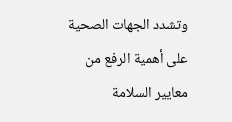وتشدد الجهات الصحية على أهمية الرفع من معايير السلامة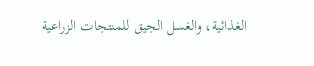الغذائية، والغسل الجيق للمنتجات الزراعية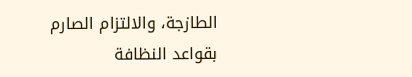الطازجة، والالتزام الصارم بقواعد النظافة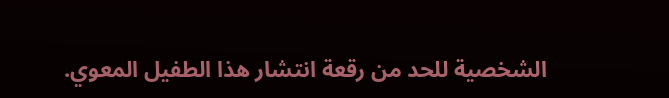الشخصية للحد من رقعة انتشار هذا الطفيل المعوي.